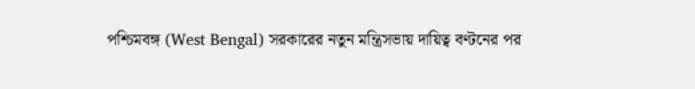পশ্চিমবঙ্গ (West Bengal) সরকারের নতুন মন্ত্রিসভায় দায়িত্ব বণ্টনের পর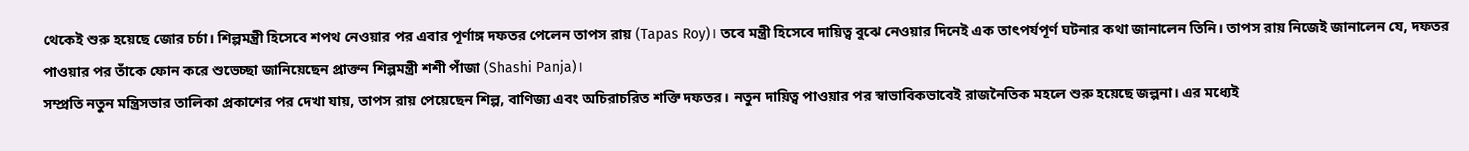থেকেই শুরু হয়েছে জোর চর্চা। শিল্পমন্ত্রী হিসেবে শপথ নেওয়ার পর এবার পূর্ণাঙ্গ দফতর পেলেন তাপস রায় (Tapas Roy)। তবে মন্ত্রী হিসেবে দায়িত্ব বুঝে নেওয়ার দিনেই এক তাৎপর্যপূর্ণ ঘটনার কথা জানালেন তিনি। তাপস রায় নিজেই জানালেন যে, দফতর পাওয়ার পর তাঁকে ফোন করে শুভেচ্ছা জানিয়েছেন প্রাক্তন শিল্পমন্ত্রী শশী পাঁজা (Shashi Panja)।
সম্প্রতি নতুন মন্ত্রিসভার তালিকা প্রকাশের পর দেখা যায়, তাপস রায় পেয়েছেন শিল্প, বাণিজ্য এবং অচিরাচরিত শক্তি দফতর। নতুন দায়িত্ব পাওয়ার পর স্বাভাবিকভাবেই রাজনৈতিক মহলে শুরু হয়েছে জল্পনা। এর মধ্যেই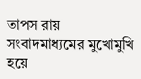তাপস রায় সংবাদমাধ্যমের মুখোমুখি হয়ে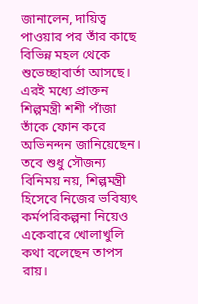জানালেন, দায়িত্ব পাওয়ার পর তাঁর কাছে বিভিন্ন মহল থেকে শুভেচ্ছাবার্তা আসছে। এরই মধ্যে প্রাক্তন শিল্পমন্ত্রী শশী পাঁজা তাঁকে ফোন করে অভিনন্দন জানিয়েছেন।
তবে শুধু সৌজন্য বিনিময় নয়, শিল্পমন্ত্রী হিসেবে নিজের ভবিষ্যৎ কর্মপরিকল্পনা নিয়েও একেবারে খোলাখুলি কথা বলেছেন তাপস রায়।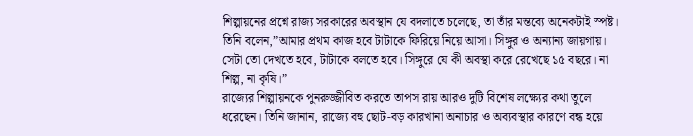শিল্পায়নের প্রশ্নে রাজ্য সরকারের অবস্থান যে বদলাতে চলেছে, তা তাঁর মন্তব্যে অনেকটাই স্পষ্ট।
তিনি বলেন,”আমার প্রথম কাজ হবে টাটাকে ফিরিয়ে নিয়ে আসা। সিঙ্গুর ও অন্যান্য জায়গায়। সেটা তো দেখতে হবে, টাটাকে বলতে হবে। সিঙ্গুরে যে কী অবস্থা করে রেখেছে ১৫ বছরে। না শিল্প, না কৃষি।”
রাজ্যের শিল্পায়নকে পুনরুজ্জীবিত করতে তাপস রায় আরও দুটি বিশেষ লক্ষ্যের কথা তুলে ধরেছেন। তিনি জানান, রাজ্যে বহু ছোট-বড় কারখানা অনাচার ও অব্যবস্থার কারণে বন্ধ হয়ে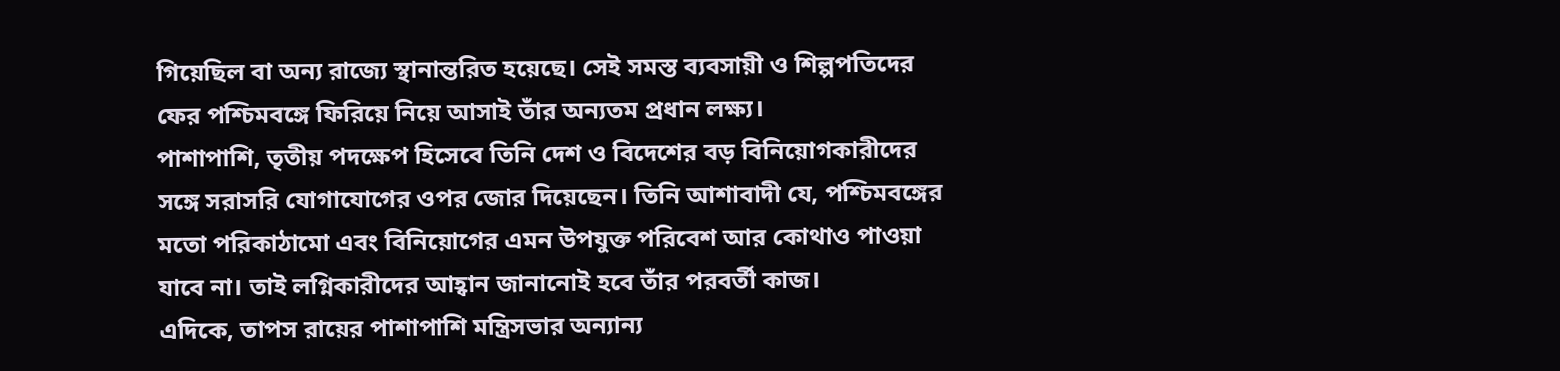গিয়েছিল বা অন্য রাজ্যে স্থানান্তরিত হয়েছে। সেই সমস্ত ব্যবসায়ী ও শিল্পপতিদের ফের পশ্চিমবঙ্গে ফিরিয়ে নিয়ে আসাই তাঁর অন্যতম প্রধান লক্ষ্য।
পাশাপাশি, তৃতীয় পদক্ষেপ হিসেবে তিনি দেশ ও বিদেশের বড় বিনিয়োগকারীদের সঙ্গে সরাসরি যোগাযোগের ওপর জোর দিয়েছেন। তিনি আশাবাদী যে, পশ্চিমবঙ্গের মতো পরিকাঠামো এবং বিনিয়োগের এমন উপযুক্ত পরিবেশ আর কোথাও পাওয়া যাবে না। তাই লগ্নিকারীদের আহ্বান জানানোই হবে তাঁর পরবর্তী কাজ।
এদিকে, তাপস রায়ের পাশাপাশি মন্ত্রিসভার অন্যান্য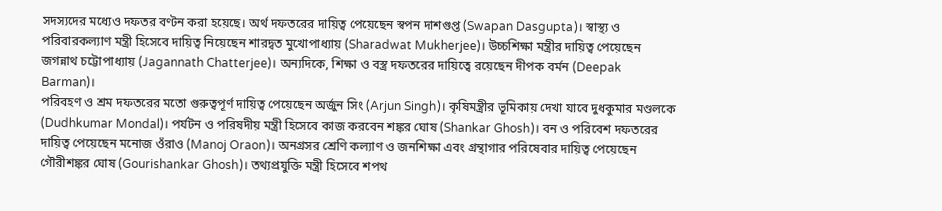সদস্যদের মধ্যেও দফতর বণ্টন করা হয়েছে। অর্থ দফতরের দায়িত্ব পেয়েছেন স্বপন দাশগুপ্ত (Swapan Dasgupta)। স্বাস্থ্য ও পরিবারকল্যাণ মন্ত্রী হিসেবে দায়িত্ব নিয়েছেন শারদ্বত মুখোপাধ্যায় (Sharadwat Mukherjee)। উচ্চশিক্ষা মন্ত্রীর দায়িত্ব পেয়েছেন জগন্নাথ চট্টোপাধ্যায় (Jagannath Chatterjee)। অন্যদিকে, শিক্ষা ও বস্ত্র দফতরের দায়িত্বে রয়েছেন দীপক বর্মন (Deepak Barman)।
পরিবহণ ও শ্রম দফতরের মতো গুরুত্বপূর্ণ দায়িত্ব পেয়েছেন অর্জুন সিং (Arjun Singh)। কৃষিমন্ত্রীর ভূমিকায় দেখা যাবে দুধকুমার মণ্ডলকে (Dudhkumar Mondal)। পর্যটন ও পরিষদীয় মন্ত্রী হিসেবে কাজ করবেন শঙ্কর ঘোষ (Shankar Ghosh)। বন ও পরিবেশ দফতরের দায়িত্ব পেয়েছেন মনোজ ওঁরাও (Manoj Oraon)। অনগ্রসর শ্রেণি কল্যাণ ও জনশিক্ষা এবং গ্রন্থাগার পরিষেবার দায়িত্ব পেয়েছেন গৌরীশঙ্কর ঘোষ (Gourishankar Ghosh)। তথ্যপ্রযুক্তি মন্ত্রী হিসেবে শপথ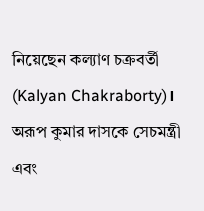নিয়েছেন কল্যাণ চক্রবর্তী (Kalyan Chakraborty)। অরূপ কুমার দাসকে সেচমন্ত্রী এবং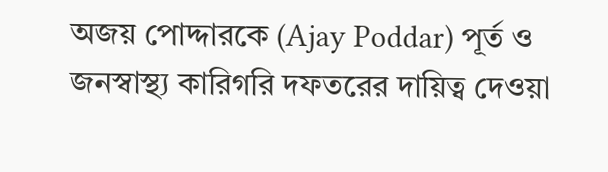অজয় পোদ্দারকে (Ajay Poddar) পূর্ত ও জনস্বাস্থ্য কারিগরি দফতরের দায়িত্ব দেওয়া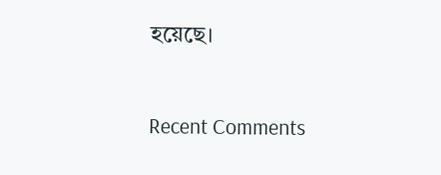হয়েছে।


Recent Comments